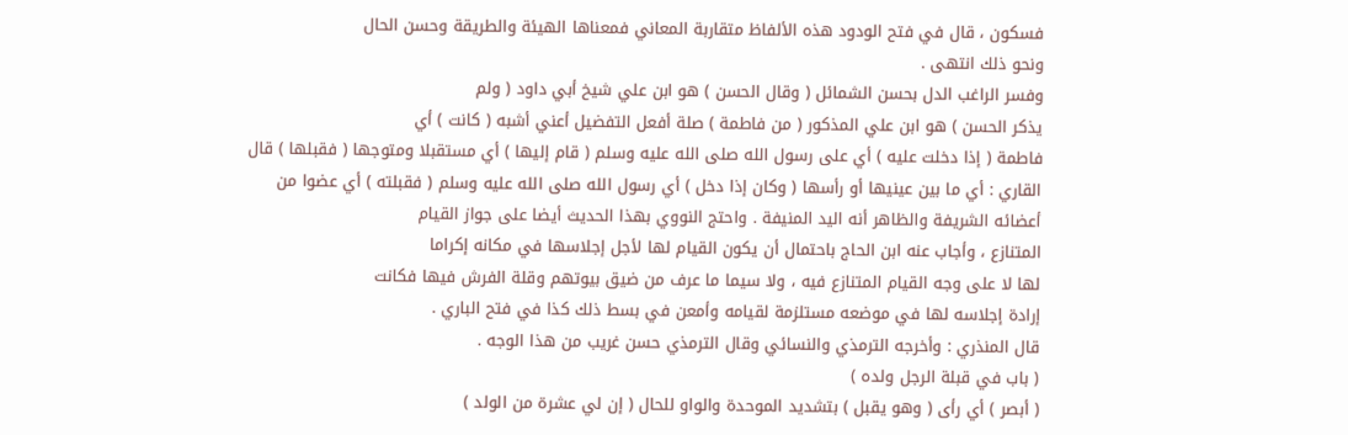فسكون ، قال في فتح الودود هذه الألفاظ متقاربة المعاني فمعناها الهيئة والطريقة وحسن الحال
ونحو ذلك انتهى .
وفسر الراغب الدل بحسن الشمائل ( وقال الحسن ) هو ابن علي شيخ أبي داود ( ولم
يذكر الحسن ) هو ابن علي المذكور ( من فاطمة ) صلة أفعل التفضيل أعني أشبه ( كانت ) أي
فاطمة ( إذا دخلت عليه ) أي على رسول الله صلى الله عليه وسلم ( قام إليها ) أي مستقبلا ومتوجها ( فقبلها ) قال
القاري : أي ما بين عينيها أو رأسها ( وكان إذا دخل ) أي رسول الله صلى الله عليه وسلم ( فقبلته ) أي عضوا من
أعضائه الشريفة والظاهر أنه اليد المنيفة . واحتج النووي بهذا الحديث أيضا على جواز القيام
المتنازع ، وأجاب عنه ابن الحاج باحتمال أن يكون القيام لها لأجل إجلاسها في مكانه إكراما
لها لا على وجه القيام المتنازع فيه ، ولا سيما ما عرف من ضيق بيوتهم وقلة الفرش فيها فكانت
إرادة إجلاسه لها في موضعه مستلزمة لقيامه وأمعن في بسط ذلك كذا في فتح الباري .
قال المنذري : وأخرجه الترمذي والنسائي وقال الترمذي حسن غريب من هذا الوجه .
( باب في قبلة الرجل ولده )
( أبصر ) أي رأى ( وهو يقبل ) بتشديد الموحدة والواو للحال ( إن لي عشرة من الولد )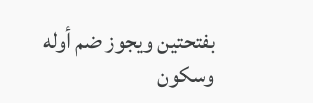بفتحتين ويجوز ضم أوله وسكون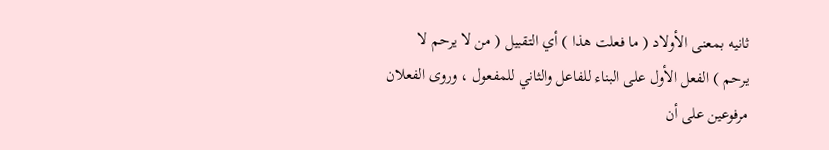ثانيه بمعنى الأولاد ( ما فعلت هذا ) أي التقبيل ( من لا يرحم لا
يرحم ) الفعل الأول على البناء للفاعل والثاني للمفعول ، وروى الفعلان مرفوعين على أن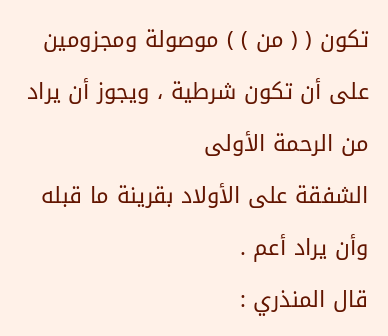تكون ( ( من ) ) موصولة ومجزومين على أن تكون شرطية ، ويجوز أن يراد من الرحمة الأولى
الشفقة على الأولاد بقرينة ما قبله وأن يراد أعم .
قال المنذري :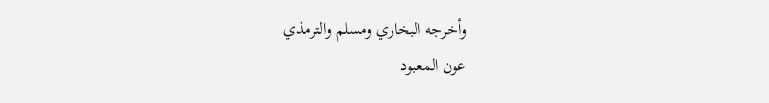وأخرجه البخاري ومسلم والترمذي
عون المعبود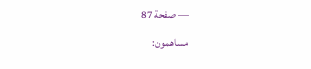— صفحة 87
مساهمون: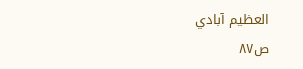العظيم آبادي
ص٨٧